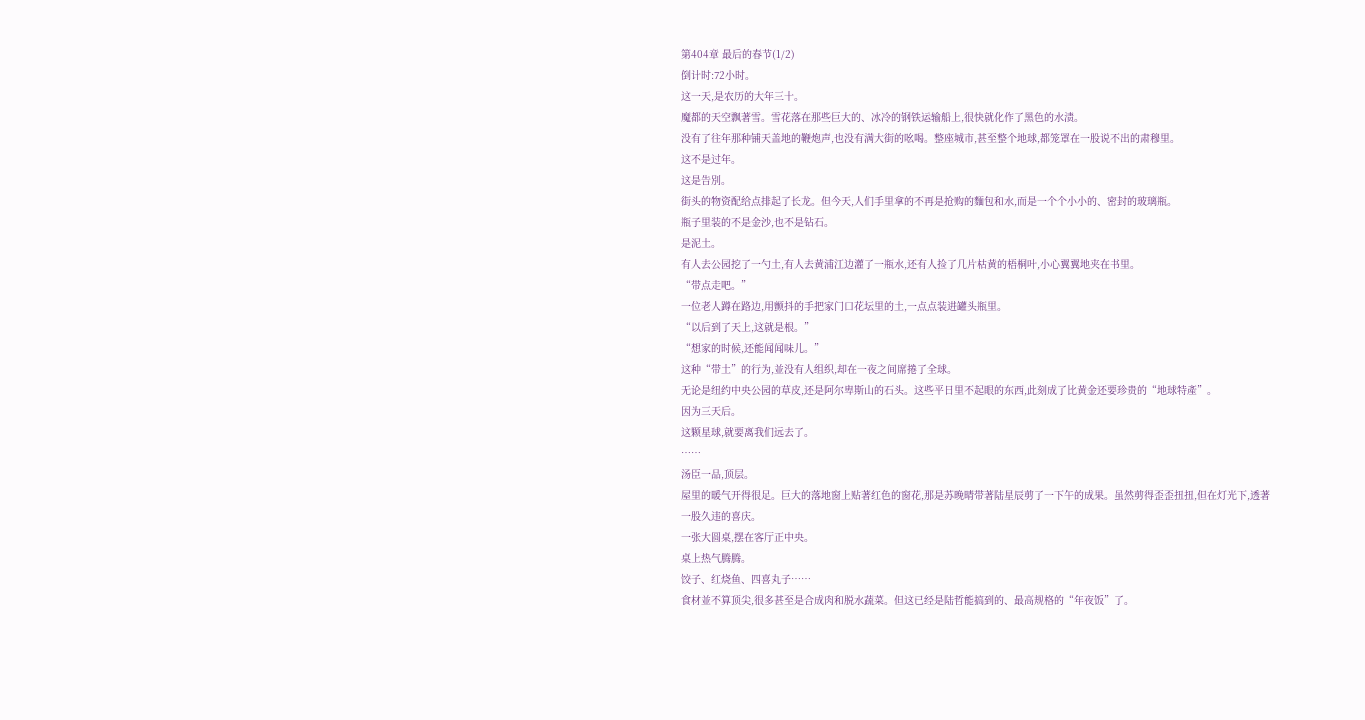第404章 最后的春节(1/2)
倒计时:72小时。
这一天,是农历的大年三十。
魔都的天空飘著雪。雪花落在那些巨大的、冰冷的钢铁运输船上,很快就化作了黑色的水渍。
没有了往年那种铺天盖地的鞭炮声,也没有满大街的吆喝。整座城市,甚至整个地球,都笼罩在一股说不出的肃穆里。
这不是过年。
这是告別。
街头的物资配给点排起了长龙。但今天,人们手里拿的不再是抢购的麵包和水,而是一个个小小的、密封的玻璃瓶。
瓶子里装的不是金沙,也不是钻石。
是泥土。
有人去公园挖了一勺土,有人去黄浦江边灌了一瓶水,还有人捡了几片枯黄的梧桐叶,小心翼翼地夹在书里。
“带点走吧。”
一位老人蹲在路边,用颤抖的手把家门口花坛里的土,一点点装进罐头瓶里。
“以后到了天上,这就是根。”
“想家的时候,还能闻闻味儿。”
这种“带土”的行为,並没有人组织,却在一夜之间席捲了全球。
无论是纽约中央公园的草皮,还是阿尔卑斯山的石头。这些平日里不起眼的东西,此刻成了比黄金还要珍贵的“地球特產”。
因为三天后。
这颗星球,就要离我们远去了。
……
汤臣一品,顶层。
屋里的暖气开得很足。巨大的落地窗上贴著红色的窗花,那是苏晚晴带著陆星辰剪了一下午的成果。虽然剪得歪歪扭扭,但在灯光下,透著一股久违的喜庆。
一张大圆桌,摆在客厅正中央。
桌上热气腾腾。
饺子、红烧鱼、四喜丸子……
食材並不算顶尖,很多甚至是合成肉和脱水蔬菜。但这已经是陆哲能搞到的、最高规格的“年夜饭”了。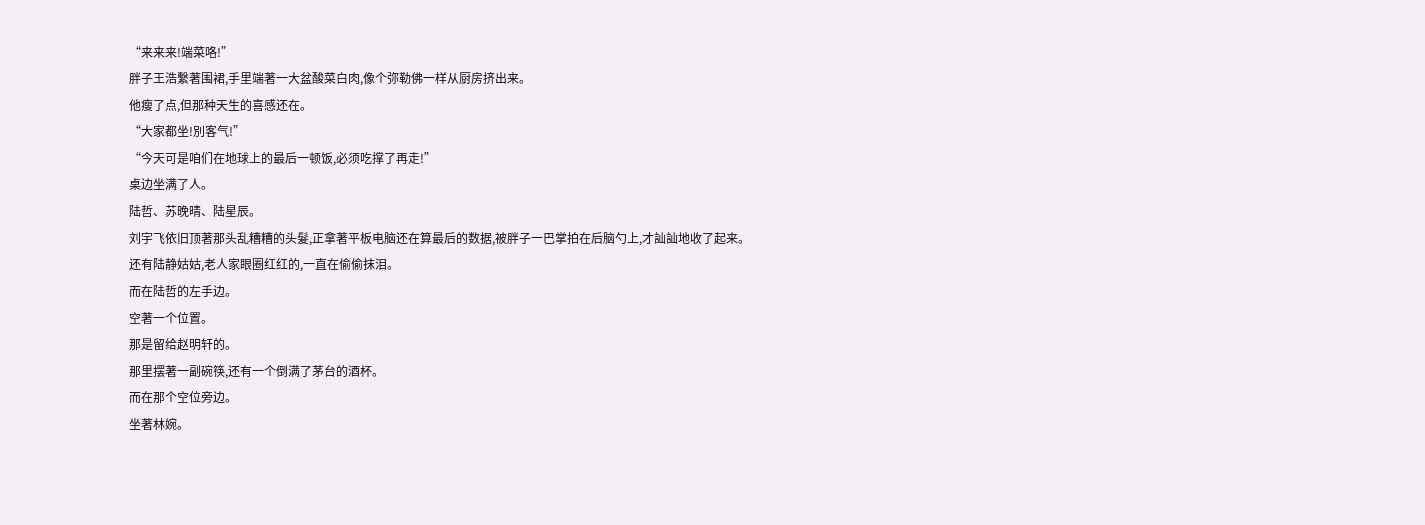“来来来!端菜咯!”
胖子王浩繫著围裙,手里端著一大盆酸菜白肉,像个弥勒佛一样从厨房挤出来。
他瘦了点,但那种天生的喜感还在。
“大家都坐!別客气!”
“今天可是咱们在地球上的最后一顿饭,必须吃撑了再走!”
桌边坐满了人。
陆哲、苏晚晴、陆星辰。
刘宇飞依旧顶著那头乱糟糟的头髮,正拿著平板电脑还在算最后的数据,被胖子一巴掌拍在后脑勺上,才訕訕地收了起来。
还有陆静姑姑,老人家眼圈红红的,一直在偷偷抹泪。
而在陆哲的左手边。
空著一个位置。
那是留给赵明轩的。
那里摆著一副碗筷,还有一个倒满了茅台的酒杯。
而在那个空位旁边。
坐著林婉。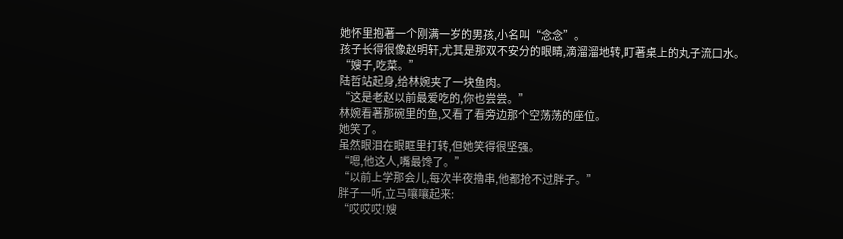她怀里抱著一个刚满一岁的男孩,小名叫“念念”。
孩子长得很像赵明轩,尤其是那双不安分的眼睛,滴溜溜地转,盯著桌上的丸子流口水。
“嫂子,吃菜。”
陆哲站起身,给林婉夹了一块鱼肉。
“这是老赵以前最爱吃的,你也尝尝。”
林婉看著那碗里的鱼,又看了看旁边那个空荡荡的座位。
她笑了。
虽然眼泪在眼眶里打转,但她笑得很坚强。
“嗯,他这人,嘴最馋了。”
“以前上学那会儿,每次半夜擼串,他都抢不过胖子。”
胖子一听,立马嚷嚷起来:
“哎哎哎!嫂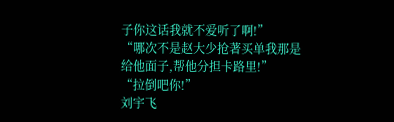子你这话我就不爱听了啊!”
“哪次不是赵大少抢著买单我那是给他面子,帮他分担卡路里!”
“拉倒吧你!”
刘宇飞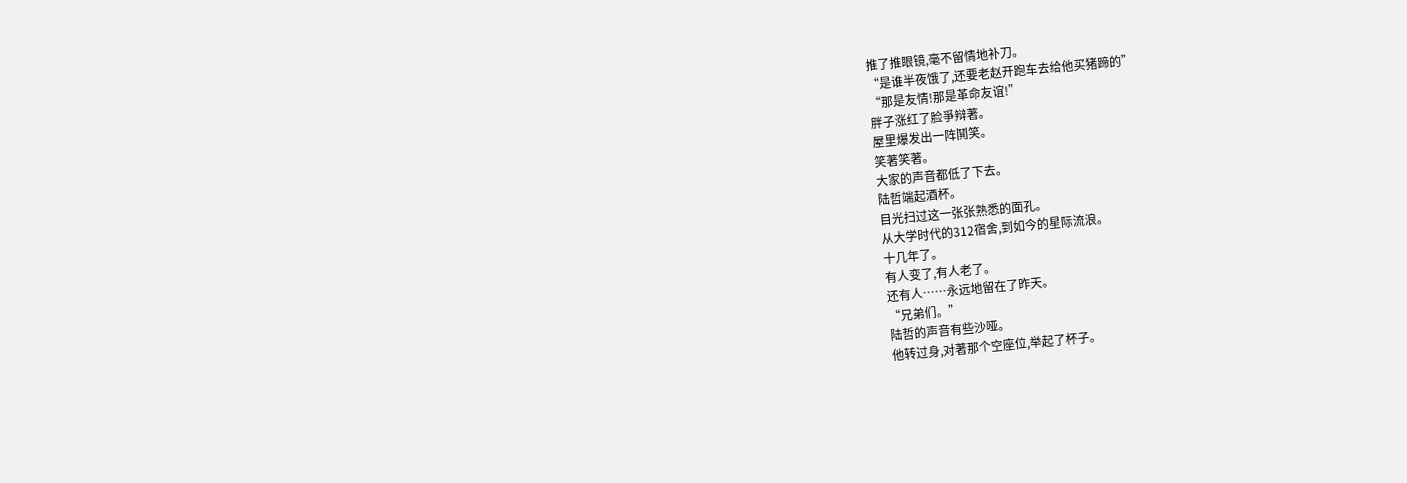推了推眼镜,毫不留情地补刀。
“是谁半夜饿了,还要老赵开跑车去给他买猪蹄的”
“那是友情!那是革命友谊!”
胖子涨红了脸爭辩著。
屋里爆发出一阵鬨笑。
笑著笑著。
大家的声音都低了下去。
陆哲端起酒杯。
目光扫过这一张张熟悉的面孔。
从大学时代的312宿舍,到如今的星际流浪。
十几年了。
有人变了,有人老了。
还有人……永远地留在了昨天。
“兄弟们。”
陆哲的声音有些沙哑。
他转过身,对著那个空座位,举起了杯子。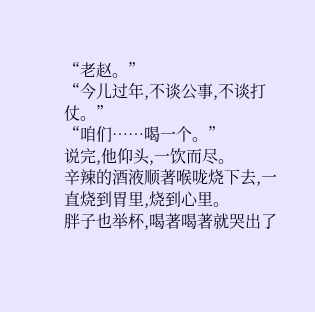“老赵。”
“今儿过年,不谈公事,不谈打仗。”
“咱们……喝一个。”
说完,他仰头,一饮而尽。
辛辣的酒液顺著喉咙烧下去,一直烧到胃里,烧到心里。
胖子也举杯,喝著喝著就哭出了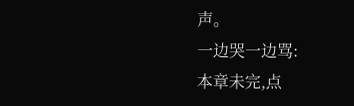声。
一边哭一边骂:
本章未完,点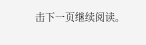击下一页继续阅读。